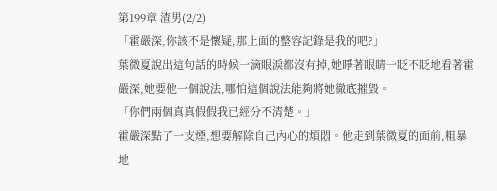第199章 渣男(2/2)
「霍嚴深,你該不是懷疑,那上面的整容記錄是我的吧?」
葉微夏說出這句話的時候一滴眼淚都沒有掉,她睜著眼睛一眨不眨地看著霍嚴深,她要他一個說法,哪怕這個說法能夠將她徹底摧毀。
「你們兩個真真假假我已經分不清楚。」
霍嚴深點了一支煙,想要解除自己內心的煩悶。他走到葉微夏的面前,粗暴地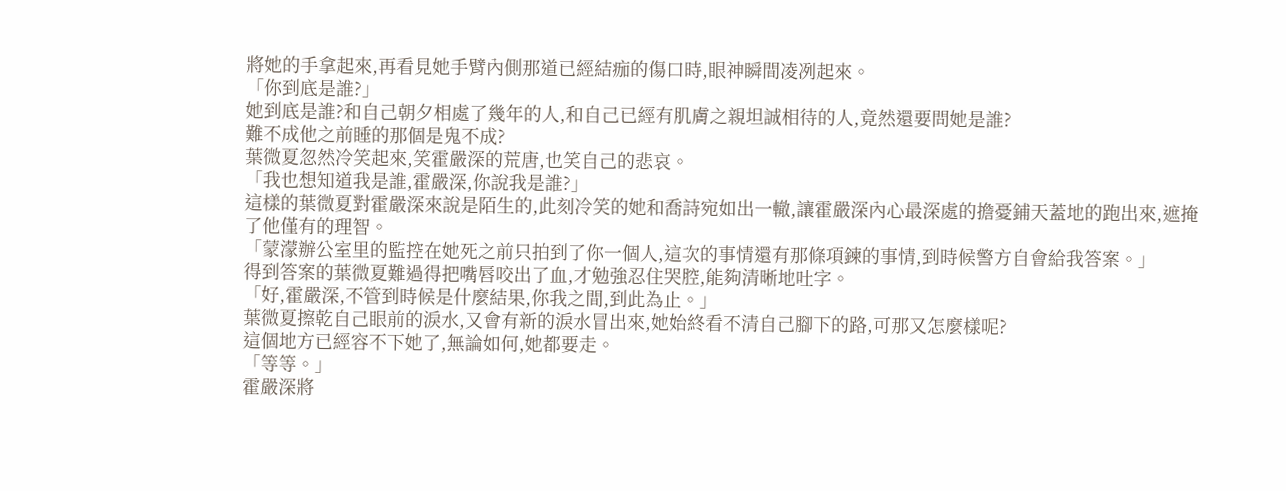將她的手拿起來,再看見她手臂內側那道已經結痂的傷口時,眼神瞬間凌冽起來。
「你到底是誰?」
她到底是誰?和自己朝夕相處了幾年的人,和自己已經有肌膚之親坦誠相待的人,竟然還要問她是誰?
難不成他之前睡的那個是鬼不成?
葉微夏忽然冷笑起來,笑霍嚴深的荒唐,也笑自己的悲哀。
「我也想知道我是誰,霍嚴深,你說我是誰?」
這樣的葉微夏對霍嚴深來說是陌生的,此刻冷笑的她和喬詩宛如出一轍,讓霍嚴深內心最深處的擔憂鋪天蓋地的跑出來,遮掩了他僅有的理智。
「蒙濛辦公室里的監控在她死之前只拍到了你一個人,這次的事情還有那條項鍊的事情,到時候警方自會給我答案。」
得到答案的葉微夏難過得把嘴唇咬出了血,才勉強忍住哭腔,能夠清晰地吐字。
「好,霍嚴深,不管到時候是什麼結果,你我之間,到此為止。」
葉微夏擦乾自己眼前的淚水,又會有新的淚水冒出來,她始終看不清自己腳下的路,可那又怎麼樣呢?
這個地方已經容不下她了,無論如何,她都要走。
「等等。」
霍嚴深將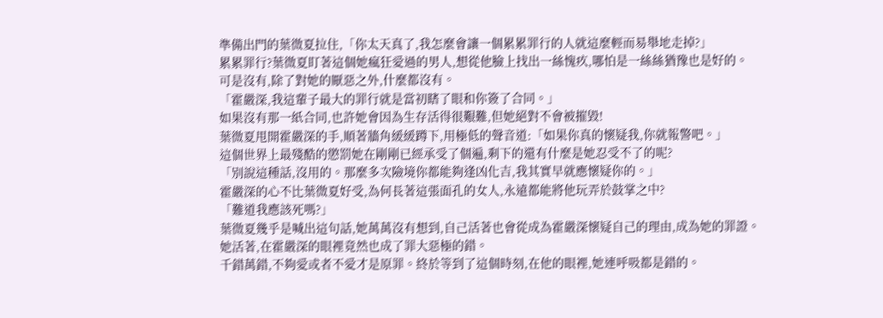準備出門的葉微夏拉住,「你太天真了,我怎麼會讓一個累累罪行的人就這麼輕而易舉地走掉?」
累累罪行?葉微夏盯著這個她瘋狂愛過的男人,想從他臉上找出一絲愧疚,哪怕是一絲絲猶豫也是好的。
可是沒有,除了對她的厭惡之外,什麼都沒有。
「霍嚴深,我這輩子最大的罪行就是當初瞎了眼和你簽了合同。」
如果沒有那一紙合同,也許她會因為生存活得很艱難,但她絕對不會被摧毀!
葉微夏甩開霍嚴深的手,順著牆角緩緩蹲下,用極低的聲音道:「如果你真的懷疑我,你就報警吧。」
這個世界上最殘酷的懲罰她在剛剛已經承受了個遍,剩下的還有什麼是她忍受不了的呢?
「別說這種話,沒用的。那麼多次險境你都能夠逢凶化吉,我其實早就應懷疑你的。」
霍嚴深的心不比葉微夏好受,為何長著這張面孔的女人,永遠都能將他玩弄於鼓掌之中?
「難道我應該死嗎?」
葉微夏幾乎是喊出這句話,她萬萬沒有想到,自己活著也會從成為霍嚴深懷疑自己的理由,成為她的罪證。
她活著,在霍嚴深的眼裡竟然也成了罪大惡極的錯。
千錯萬錯,不夠愛或者不愛才是原罪。終於等到了這個時刻,在他的眼裡,她連呼吸都是錯的。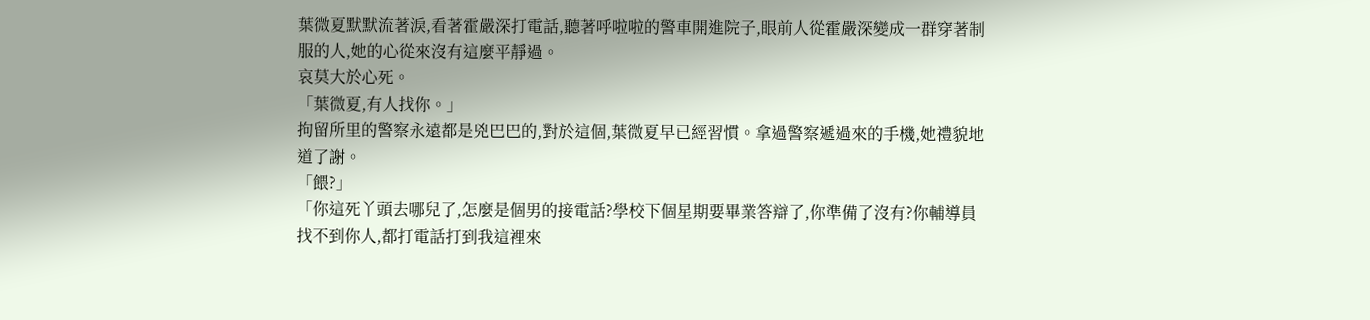葉微夏默默流著淚,看著霍嚴深打電話,聽著呼啦啦的警車開進院子,眼前人從霍嚴深變成一群穿著制服的人,她的心從來沒有這麼平靜過。
哀莫大於心死。
「葉微夏,有人找你。」
拘留所里的警察永遠都是兇巴巴的,對於這個,葉微夏早已經習慣。拿過警察遞過來的手機,她禮貌地道了謝。
「餵?」
「你這死丫頭去哪兒了,怎麼是個男的接電話?學校下個星期要畢業答辯了,你準備了沒有?你輔導員找不到你人,都打電話打到我這裡來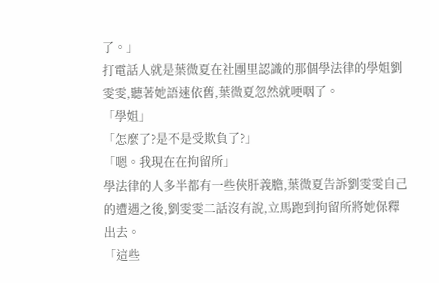了。」
打電話人就是葉微夏在社團里認識的那個學法律的學姐劉雯雯,聽著她語速依舊,葉微夏忽然就哽咽了。
「學姐」
「怎麼了?是不是受欺負了?」
「嗯。我現在在拘留所」
學法律的人多半都有一些俠肝義膽,葉微夏告訴劉雯雯自己的遭遇之後,劉雯雯二話沒有說,立馬跑到拘留所將她保釋出去。
「這些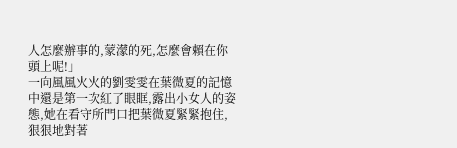人怎麼辦事的,蒙濛的死,怎麼會賴在你頭上呢!」
一向風風火火的劉雯雯在葉微夏的記憶中還是第一次紅了眼眶,露出小女人的姿態,她在看守所門口把葉微夏緊緊抱住,狠狠地對著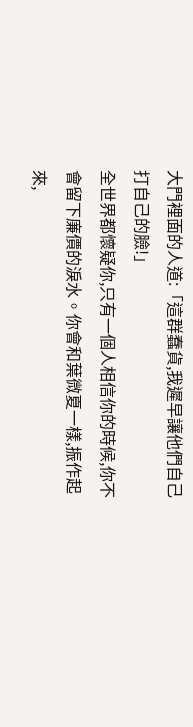大門裡面的人道:「這群蠢貨,我遲早讓他們自己打自己的臉!」
全世界都懷疑你,只有一個人相信你的時候,你不會留下廉價的淚水。你會和葉微夏一樣,振作起來,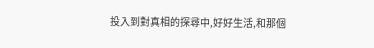投入到對真相的探尋中,好好生活,和那個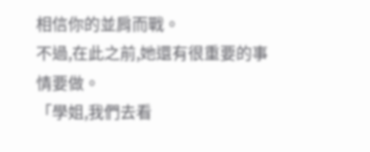相信你的並肩而戰。
不過,在此之前,她還有很重要的事情要做。
「學姐,我們去看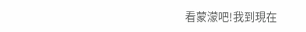看蒙濛吧!我到現在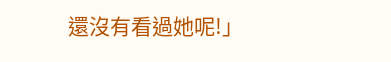還沒有看過她呢!」